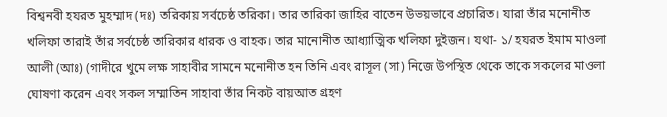বিশ্বনবী হযরত মুহম্মাদ (দঃ) তরিকায় সর্বচেষ্ঠ তরিকা। তার তারিকা জাহির বাতেন উভয়ভাবে প্রচারিত। যারা তাঁর মনোনীত খলিফা তারাই তাঁর সর্বচেষ্ঠ তারিকার ধারক ও বাহক। তার মানোনীত আধ্যাত্মিক খলিফা দুইজন। যথা- ১/ হযরত ইমাম মাওলা আলী (আঃ) (গাদীরে খুমে লক্ষ সাহাবীর সামনে মনোনীত হন তিনি এবং রাসূল (সা) নিজে উপস্থিত থেকে তাকে সকলের মাওলা ঘোষণা করেন এবং সকল সম্মাতিন সাহাবা তাঁর নিকট বায়আত গ্রহণ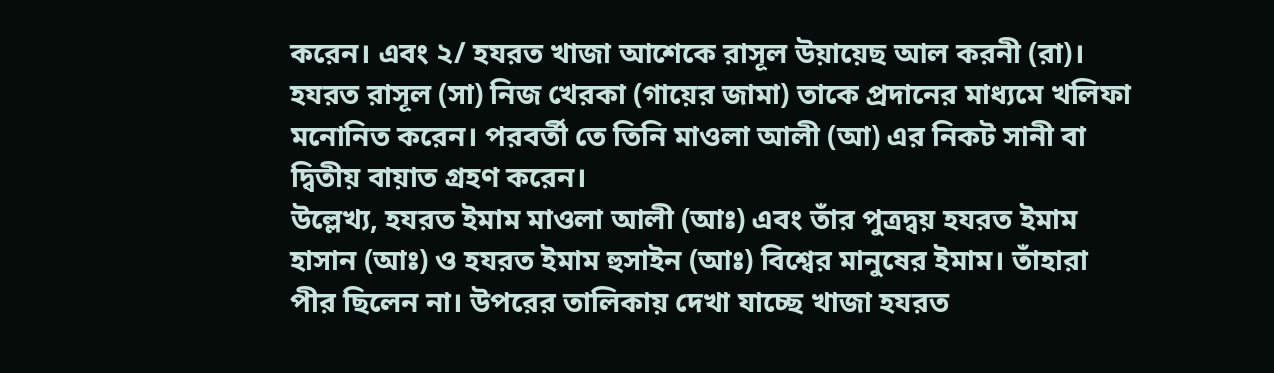করেন। এবং ২/ হযরত খাজা আশেকে রাসূল উয়ায়েছ আল করনী (রা)। হযরত রাসূল (সা) নিজ খেরকা (গায়ের জামা) তাকে প্রদানের মাধ্যমে খলিফা মনোনিত করেন। পরবর্তী তে তিনি মাওলা আলী (আ) এর নিকট সানী বা দ্বিতীয় বায়াত গ্রহণ করেন।
উল্লেখ্য, হযরত ইমাম মাওলা আলী (আঃ) এবং তাঁর পুত্রদ্বয় হযরত ইমাম হাসান (আঃ) ও হযরত ইমাম হুসাইন (আঃ) বিশ্বের মানুষের ইমাম। তাঁহারা পীর ছিলেন না। উপরের তালিকায় দেখা যাচ্ছে খাজা হযরত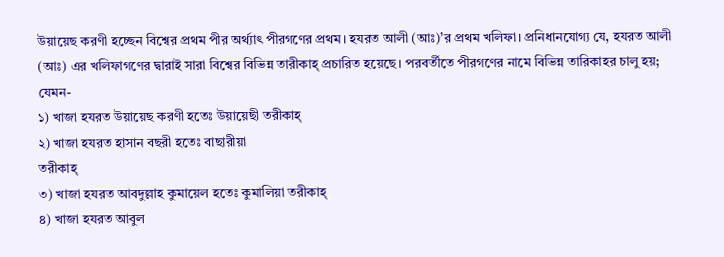উয়ায়েছ করণী হচ্ছেন বিশ্বের প্রথম পীর অর্থ্যাৎ পীরগণের প্রথম। হযরত আলী (আঃ)’র প্রথম খলিফা। প্রনিধানযোগ্য যে, হযরত আলী (আঃ) এর খলিফাগণের দ্বারাই সারা বিশ্বের বিভিন্ন তারীকাহ্ প্রচারিত হয়েছে। পরবর্তীতে পীরগণের নামে বিভিন্ন তারিকাহর চালু হয়; যেমন-
১) খাজা হযরত উয়ায়েছ করণী হতেঃ উয়ায়েছী তরীকাহ্
২) খাজা হযরত হাসান বছরী হতেঃ বাছারীয়া
তরীকাহ্
৩) খাজা হযরত আবদুল্লাহ কুমায়েল হতেঃ কুমালিয়া তরীকাহ্
৪) খাজা হযরত আবুল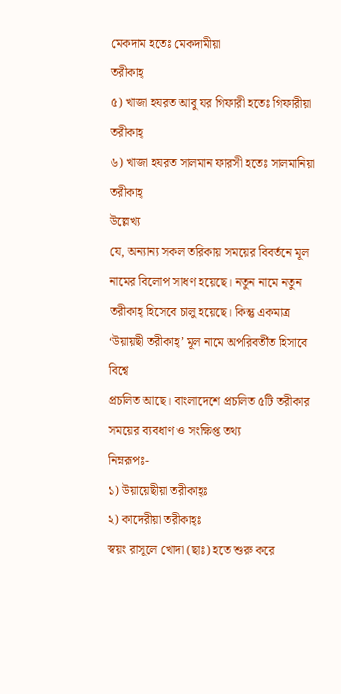মেকদাম হতেঃ মেকদামীয়া
তরীকাহ্
৫) খাজা হযরত আবু যর গিফারী হতেঃ গিফারীয়া
তরীকাহ্
৬) খাজা হযরত সালমান ফারসী হতেঃ সালমানিয়া
তরীকাহ্
উল্লেখ্য
যে, অন্যান্য সকল তরিকায় সময়ের বিবর্তনে মূল নামের বিলোপ সাধণ হয়েছে। নতুন নামে নতুন
তরীকাহ্ হিসেবে চালু হয়েছে। কিন্তু একমাত্র ‘উয়ায়ছী তরীকাহ্’ মূল নামে অপরিবর্তীত হিসাবে বিশ্বে
প্রচলিত আছে। বাংলাদেশে প্রচলিত ৫টি তরীকার সময়ের ব্যবধাণ ও সংক্ষিপ্ত তথ্য
নিম্নরূপঃ-
১) উয়ায়েছীয়া তরীকাহ্ঃ
২) কাদেরীয়া তরীকাহ্ঃ
স্বয়ং রাসূলে খোদা (ছাঃ) হতে শুরু করে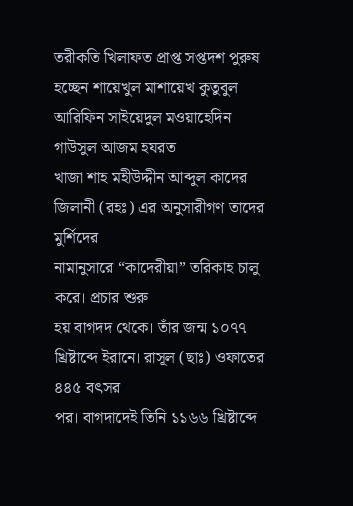তরীকতি খিলাফত প্রাপ্ত সপ্তদশ পুরুষ
হচ্ছেন শায়েখুল মাশায়েখ কুতুবুল আরিফিন সাইয়েদুল মওয়াহেদিন গাউসুল আজম হযরত
খাজা শাহ মহীউদ্দীন আব্দুল কাদের জিলানী (রহঃ) এর অনুসারীগণ তাদের মুর্শিদের
নামানুসারে “কাদেরীয়া” তরিকাহ চালু করে। প্রচার শুরু
হয় বাগদদ থেকে। তাঁর জন্ম ১০৭৭ খ্রিষ্টাব্দে ইরানে। রাসূল (ছাঃ) ওফাতের ৪৪৫ বৎসর
পর। বাগদাদেই তিনি ১১৬৬ খ্রিষ্টাব্দে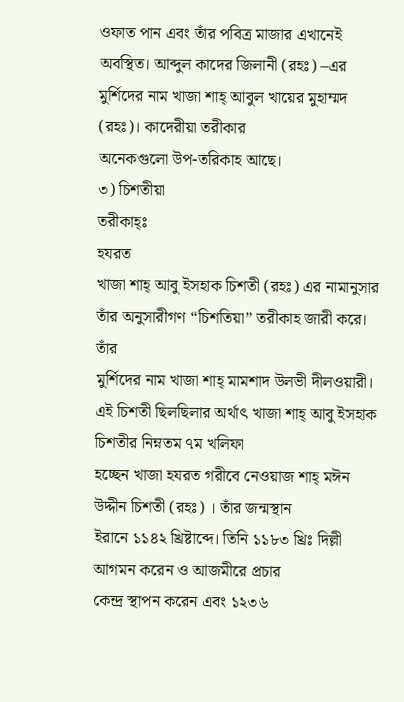ওফাত পান এবং তাঁর পবিত্র মাজার এখানেই
অবস্থিত। আব্দুল কাদের জিলানী (রহঃ) –এর মুর্শিদের নাম খাজা শাহ্ আবুল খায়ের মুহাম্মদ (রহঃ)। কাদেরীয়া তরীকার
অনেকগুলো উপ-তরিকাহ আছে।
৩) চিশতীয়া
তরীকাহ্ঃ
হযরত
খাজা শাহ্ আবু ইসহাক চিশতী (রহঃ) এর নামানুসার তাঁর অনুসারীগণ “চিশতিয়া” তরীকাহ জারী করে। তাঁর
মুর্শিদের নাম খাজা শাহ্ মামশাদ উলভী দীলওয়ারী। এই চিশতী ছিলছিলার অর্থাৎ খাজা শাহ্ আবু ইসহাক চিশতীর নিম্নতম ৭ম খলিফা
হচ্ছেন খাজা হযরত গরীবে নেওয়াজ শাহ্ মঈন উদ্দীন চিশতী (রহঃ) । তাঁর জন্মস্থান
ইরানে ১১৪২ খ্রিষ্টাব্দে। তিনি ১১৮৩ খ্রিঃ দিল্লী আগমন করেন ও আজমীরে প্রচার
কেন্দ্র স্থাপন করেন এবং ১২৩৬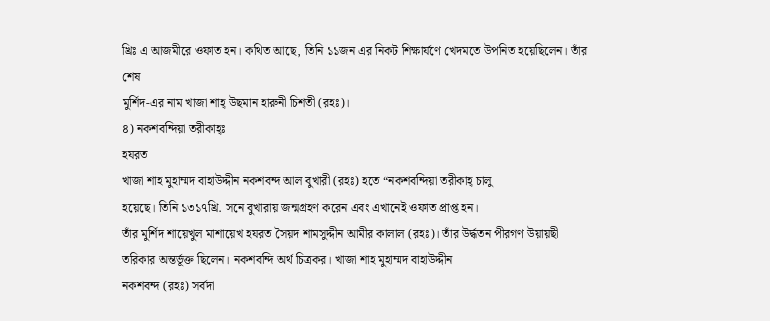খ্রিঃ এ আজমীরে ওফাত হন। কথিত আছে, তিনি ১১জন এর নিকট শিক্ষার্যণে খেদমতে উপনিত হয়েছিলেন। তাঁর শেষ
মুর্শিদ-এর নাম খাজা শাহ্ উছমান হারুনী চিশতী (রহঃ)।
৪) নকশবন্দিয়া তরীকাহ্ঃ
হযরত
খাজা শাহ মুহাম্মদ বাহাউদ্দীন নকশবন্দ আল বুখারী (রহঃ) হতে “নকশবন্দিয়া তরীকাহ্ চালু
হয়েছে। তিনি ১৩১৭খ্রি. সনে বুখারায় জন্মগ্রহণ করেন এবং এখানেই ওফাত প্রাপ্ত হন।
তাঁর মুর্শিদ শায়েখুল মাশায়েখ হযরত সৈয়দ শামসুদ্দীন আমীর কালাল (রহঃ)। তাঁর উর্দ্ধতন পীরগণ উয়ায়ছী
তরিকার অন্তর্ভূক্ত ছিলেন। নকশবন্দি অর্থ চিত্রকর। খাজা শাহ মুহাম্মদ বাহাউদ্দীন
নকশবন্দ (রহঃ) সর্বদা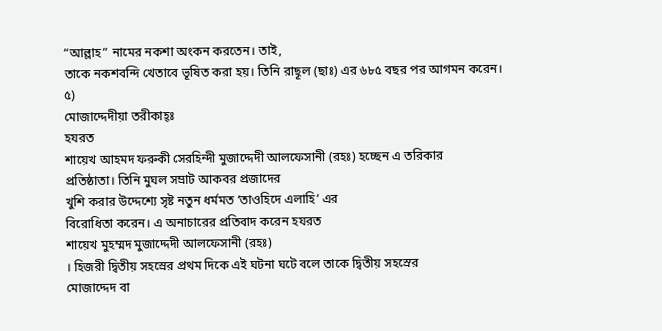“আল্লাহ” নামের নকশা অংকন করতেন। তাই,
তাকে নকশবন্দি খেতাবে ভূষিত করা হয়। তিনি রাছূল (ছাঃ) এর ৬৮৫ বছর পর আগমন করেন।
৫)
মোজাদ্দেদীয়া তরীকাহ্ঃ
হযরত
শায়েখ আহমদ ফরুকী সেরহিন্দী মুজাদ্দেদী আলফেসানী (রহঃ) হচ্ছেন এ তরিকার
প্রতিষ্ঠাতা। তিনি মুঘল সম্রাট আকবর প্রজাদের
খুশি করার উদ্দেশ্যে সৃষ্ট নতুন ধর্মমত ‘তাওহিদে এলাহি’ এর
বিরোধিতা করেন। এ অনাচারের প্রতিবাদ করেন হযরত
শায়েখ মুহম্মদ মুজাদ্দেদী আলফেসানী (রহঃ)
। হিজরী দ্বিতীয় সহস্রের প্রথম দিকে এই ঘটনা ঘটে বলে তাকে দ্বিতীয় সহস্রের
মোজাদ্দেদ বা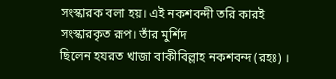সংস্কারক বলা হয়। এই নকশবন্দী তরি কারই সংস্কারকৃত রূপ। তাঁর মুর্শিদ
ছিলেন হযরত খাজা বাকীবিল্লাহ নকশবন্দ (রহঃ) ।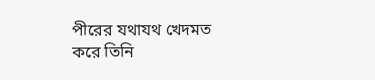পীরের যথাযথ খেদমত করে তিনি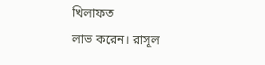খিলাফত
লাভ করেন। রাসূল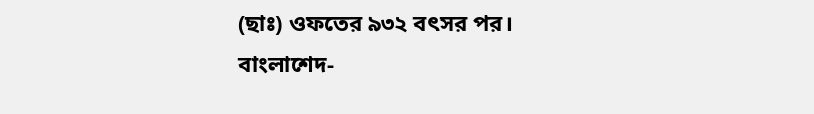(ছাঃ) ওফতের ৯৩২ বৎসর পর। বাংলাশেদ-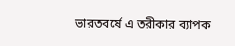ভারতবর্ষে এ তরীকার ব্যাপক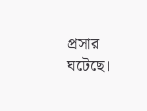প্রসার ঘটেছে।